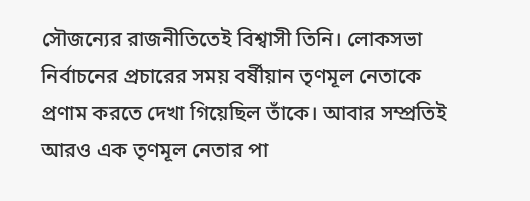সৌজন্যের রাজনীতিতেই বিশ্বাসী তিনি। লোকসভা নির্বাচনের প্রচারের সময় বর্ষীয়ান তৃণমূল নেতাকে প্রণাম করতে দেখা গিয়েছিল তাঁকে। আবার সম্প্রতিই আরও এক তৃণমূল নেতার পা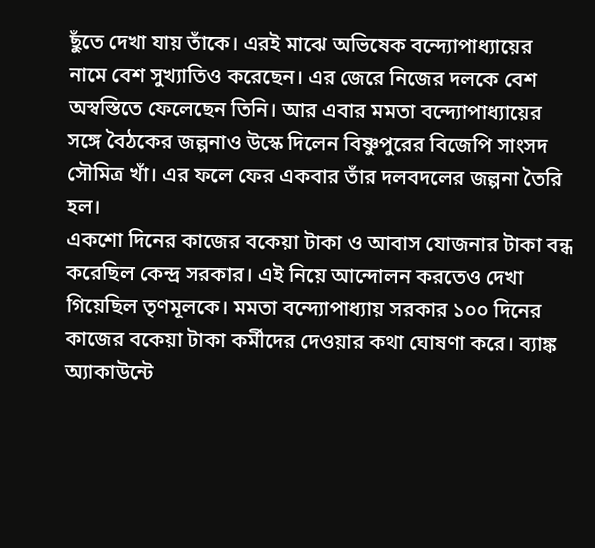ছুঁতে দেখা যায় তাঁকে। এরই মাঝে অভিষেক বন্দ্যোপাধ্যায়ের নামে বেশ সুখ্যাতিও করেছেন। এর জেরে নিজের দলকে বেশ অস্বস্তিতে ফেলেছেন তিনি। আর এবার মমতা বন্দ্যোপাধ্যায়ের সঙ্গে বৈঠকের জল্পনাও উস্কে দিলেন বিষ্ণুপুরের বিজেপি সাংসদ সৌমিত্র খাঁ। এর ফলে ফের একবার তাঁর দলবদলের জল্পনা তৈরি হল।
একশো দিনের কাজের বকেয়া টাকা ও আবাস যোজনার টাকা বন্ধ করেছিল কেন্দ্র সরকার। এই নিয়ে আন্দোলন করতেও দেখা গিয়েছিল তৃণমূলকে। মমতা বন্দ্যোপাধ্যায় সরকার ১০০ দিনের কাজের বকেয়া টাকা কর্মীদের দেওয়ার কথা ঘোষণা করে। ব্যাঙ্ক অ্যাকাউন্টে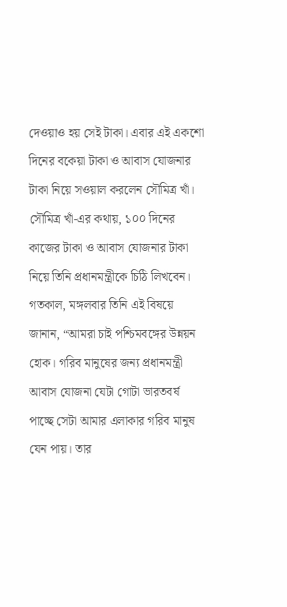দেওয়াও হয় সেই টাকা। এবার এই একশো দিনের বকেয়া টাকা ও আবাস যোজনার টাকা নিয়ে সওয়াল করলেন সৌমিত্র খাঁ।
সৌমিত্র খাঁ-এর কথায়, ১০০ দিনের কাজের টাকা ও আবাস যোজনার টাকা নিয়ে তিনি প্রধানমন্ত্রীকে চিঠি লিখবেন। গতকাল, মঙ্গলবার তিনি এই বিষয়ে জানান, “আমরা চাই পশ্চিমবঙ্গের উন্নয়ন হোক। গরিব মানুষের জন্য প্রধানমন্ত্রী আবাস যোজনা যেটা গোটা ভারতবর্ষ পাচ্ছে সেটা আমার এলাকার গরিব মানুষ যেন পায়। তার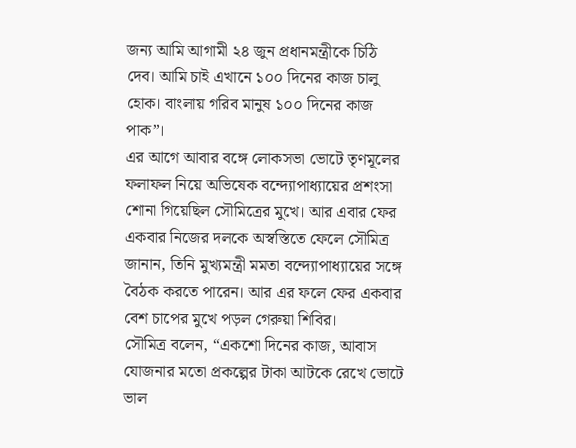জন্য আমি আগামী ২৪ জুন প্রধানমন্ত্রীকে চিঠি দেব। আমি চাই এখানে ১০০ দিনের কাজ চালু হোক। বাংলায় গরিব মানুষ ১০০ দিনের কাজ পাক”।
এর আগে আবার বঙ্গে লোকসভা ভোটে তৃণমূলের ফলাফল নিয়ে অভিষেক বন্দ্যোপাধ্যায়ের প্রশংসা শোনা গিয়েছিল সৌমিত্রের মুখে। আর এবার ফের একবার নিজের দলকে অস্বস্তিতে ফেলে সৌমিত্র জানান, তিনি মুখ্যমন্ত্রী মমতা বন্দ্যোপাধ্যায়ের সঙ্গে বৈঠক করতে পারেন। আর এর ফলে ফের একবার বেশ চাপের মুখে পড়ল গেরুয়া শিবির।
সৌমিত্র বলেন, “একশো দিনের কাজ, আবাস যোজনার মতো প্রকল্পের টাকা আটকে রেখে ভোটে ভাল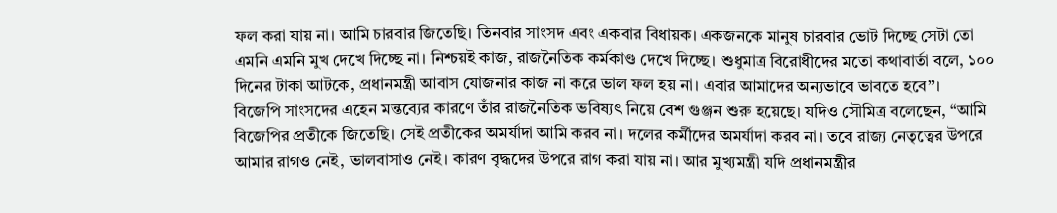ফল করা যায় না। আমি চারবার জিতেছি। তিনবার সাংসদ এবং একবার বিধায়ক। একজনকে মানুষ চারবার ভোট দিচ্ছে সেটা তো এমনি এমনি মুখ দেখে দিচ্ছে না। নিশ্চয়ই কাজ, রাজনৈতিক কর্মকাণ্ড দেখে দিচ্ছে। শুধুমাত্র বিরোধীদের মতো কথাবার্তা বলে, ১০০ দিনের টাকা আটকে, প্রধানমন্ত্রী আবাস যোজনার কাজ না করে ভাল ফল হয় না। এবার আমাদের অন্যভাবে ভাবতে হবে”।
বিজেপি সাংসদের এহেন মন্তব্যের কারণে তাঁর রাজনৈতিক ভবিষ্যৎ নিয়ে বেশ গুঞ্জন শুরু হয়েছে। যদিও সৌমিত্র বলেছেন, “আমি বিজেপির প্রতীকে জিতেছি। সেই প্রতীকের অমর্যাদা আমি করব না। দলের কর্মীদের অমর্যাদা করব না। তবে রাজ্য নেতৃত্বের উপরে আমার রাগও নেই, ভালবাসাও নেই। কারণ বৃদ্ধদের উপরে রাগ করা যায় না। আর মুখ্যমন্ত্রী যদি প্রধানমন্ত্রীর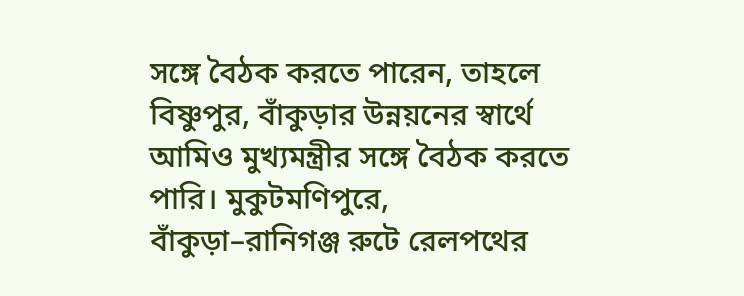সঙ্গে বৈঠক করতে পারেন, তাহলে বিষ্ণুপুর, বাঁকুড়ার উন্নয়নের স্বার্থে আমিও মুখ্যমন্ত্রীর সঙ্গে বৈঠক করতে পারি। মুকুটমণিপুরে, বাঁকুড়া–রানিগঞ্জ রুটে রেলপথের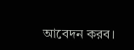আবেদন করব।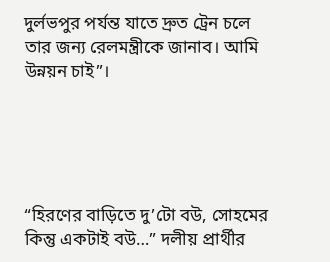দুর্লভপুর পর্যন্ত যাতে দ্রুত ট্রেন চলে তার জন্য রেলমন্ত্রীকে জানাব। আমি উন্নয়ন চাই”।





“হিরণের বাড়িতে দু’টো বউ, সোহমের কিন্তু একটাই বউ…” দলীয় প্রার্থীর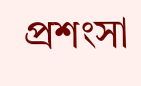প্রশংসা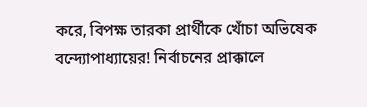করে, বিপক্ষ তারকা প্রার্থীকে খোঁচা অভিষেক বন্দ্যোপাধ্যায়ের! নির্বাচনের প্রাক্কালে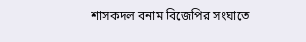শাসকদল বনাম বিজেপির সংঘাতে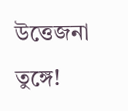উত্তেজনা তুঙ্গে!